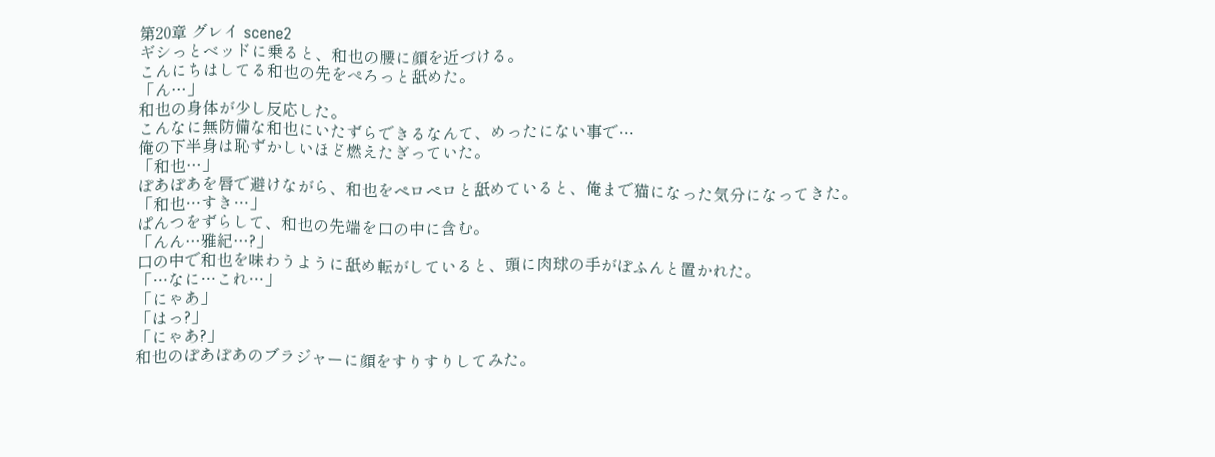第20章 グレイ scene2
ギシっとベッドに乗ると、和也の腰に顔を近づける。
こんにちはしてる和也の先をぺろっと舐めた。
「ん…」
和也の身体が少し反応した。
こんなに無防備な和也にいたずらできるなんて、めったにない事で…
俺の下半身は恥ずかしいほど燃えたぎっていた。
「和也…」
ぽあぽあを唇で避けながら、和也をペロペロと舐めていると、俺まで猫になった気分になってきた。
「和也…すき…」
ぱんつをずらして、和也の先端を口の中に含む。
「んん…雅紀…?」
口の中で和也を味わうように舐め転がしていると、頭に肉球の手がぽふんと置かれた。
「…なに…これ…」
「にゃあ」
「はっ?」
「にゃあ?」
和也のぽあぽあのブラジャーに顔をすりすりしてみた。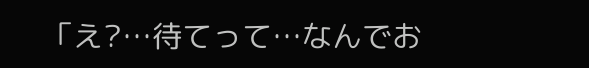「え?…待てって…なんでお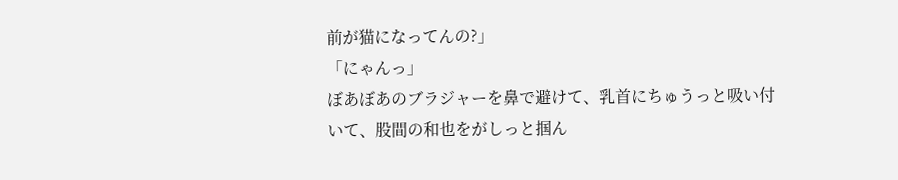前が猫になってんの?」
「にゃんっ」
ぼあぼあのブラジャーを鼻で避けて、乳首にちゅうっと吸い付いて、股間の和也をがしっと掴ん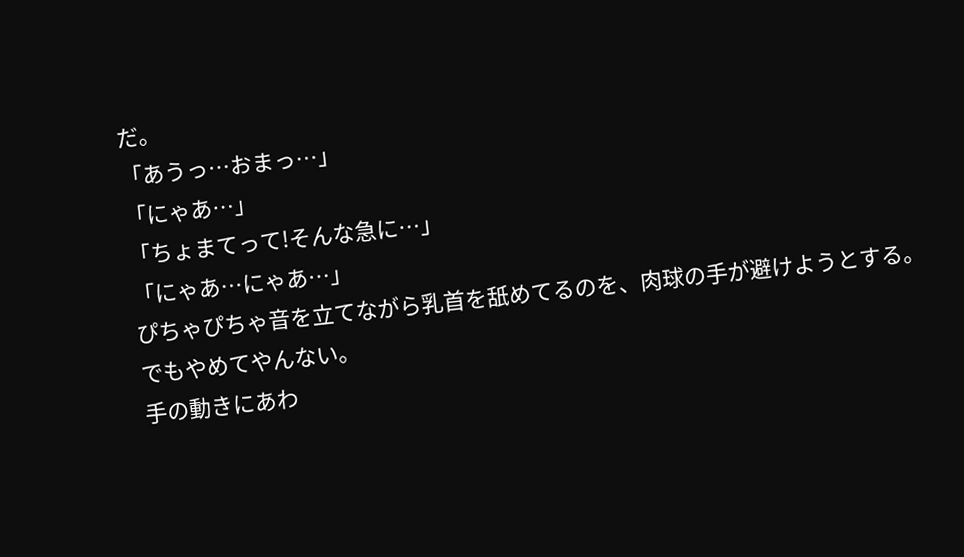だ。
「あうっ…おまっ…」
「にゃあ…」
「ちょまてって!そんな急に…」
「にゃあ…にゃあ…」
ぴちゃぴちゃ音を立てながら乳首を舐めてるのを、肉球の手が避けようとする。
でもやめてやんない。
手の動きにあわ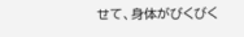せて、身体がびくびく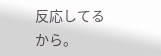反応してるから。